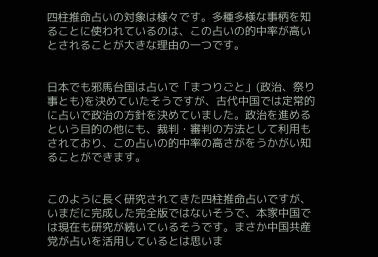四柱推命占いの対象は様々です。多種多様な事柄を知ることに使われているのは、この占いの的中率が高いとされることが大きな理由の一つです。


日本でも邪馬台国は占いで「まつりごと」(政治、祭り事とも)を決めていたそうですが、古代中国では定常的に占いで政治の方針を決めていました。政治を進めるという目的の他にも、裁判・審判の方法として利用もされており、この占いの的中率の高さがをうかがい知ることができます。


このように長く研究されてきた四柱推命占いですが、いまだに完成した完全版ではないそうで、本家中国では現在も研究が続いているそうです。まさか中国共産党が占いを活用しているとは思いま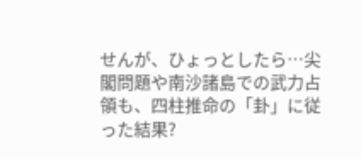せんが、ひょっとしたら…尖閣問題や南沙諸島での武力占領も、四柱推命の「卦」に従った結果?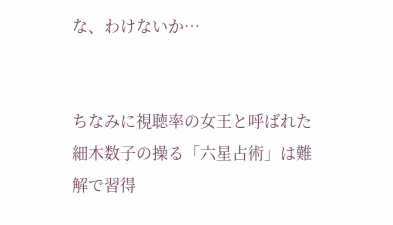な、わけないか…


ちなみに視聴率の女王と呼ばれた細木数子の操る「六星占術」は難解で習得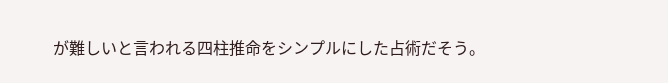が難しいと言われる四柱推命をシンプルにした占術だそう。